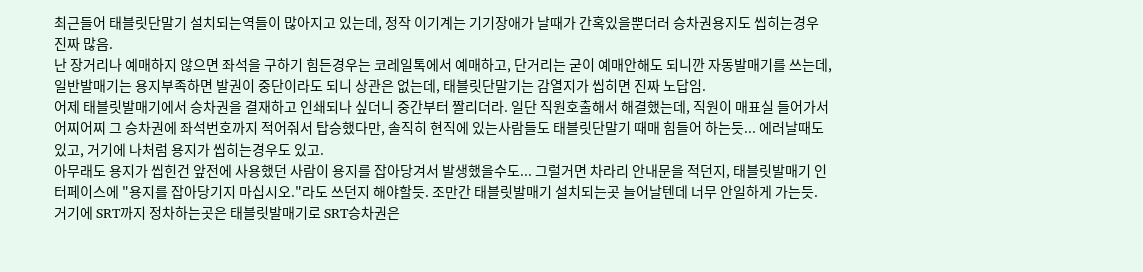최근들어 태블릿단말기 설치되는역들이 많아지고 있는데, 정작 이기계는 기기장애가 날때가 간혹있을뿐더러 승차권용지도 씹히는경우 진짜 많음.
난 장거리나 예매하지 않으면 좌석을 구하기 힘든경우는 코레일톡에서 예매하고, 단거리는 굳이 예매안해도 되니깐 자동발매기를 쓰는데, 일반발매기는 용지부족하면 발권이 중단이라도 되니 상관은 없는데, 태블릿단말기는 감열지가 씹히면 진짜 노답임.
어제 태블릿발매기에서 승차권을 결재하고 인쇄되나 싶더니 중간부터 짤리더라. 일단 직원호출해서 해결했는데, 직원이 매표실 들어가서 어찌어찌 그 승차권에 좌석번호까지 적어줘서 탑승했다만, 솔직히 현직에 있는사람들도 태블릿단말기 때매 힘들어 하는듯... 에러날때도 있고, 거기에 나처럼 용지가 씹히는경우도 있고.
아무래도 용지가 씹힌건 앞전에 사용했던 사람이 용지를 잡아당겨서 발생했을수도... 그럴거면 차라리 안내문을 적던지, 태블릿발매기 인터페이스에 "용지를 잡아당기지 마십시오."라도 쓰던지 해야할듯. 조만간 태블릿발매기 설치되는곳 늘어날텐데 너무 안일하게 가는듯. 거기에 SRT까지 정차하는곳은 태블릿발매기로 SRT승차권은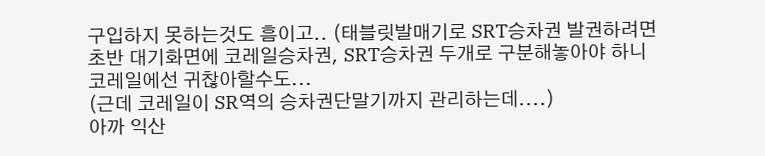구입하지 못하는것도 흠이고.. (태블릿발매기로 SRT승차권 발권하려면 초반 대기화면에 코레일승차권, SRT승차권 두개로 구분해놓아야 하니 코레일에선 귀찮아할수도...
(근데 코레일이 SR역의 승차권단말기까지 관리하는데....)
아까 익산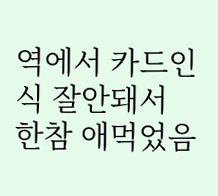역에서 카드인식 잘안돼서 한참 애먹었음